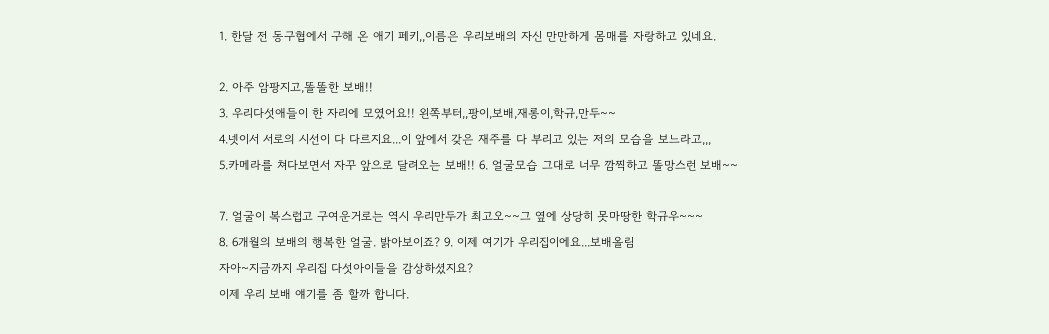1. 한달 전 동구협에서 구해 온 애기 페키,,이름은 우리보배의 자신 만만하게 몸매를 자랑하고 있네요.

2. 아주 암팡지고,똘똘한 보배!!
3. 우리다섯애들이 한 자리에 모였어요!! 왼쪽부터,,팡이,보배,재롱이,학규,만두~~
4.넷이서 서로의 시선이 다 다르지요...이 앞에서 갖은 재주를 다 부리고 있는 저의 모습을 보느라고,,,
5.카메라를 쳐다보면서 자꾸 앞으로 달려오는 보배!! 6. 얼굴모습 그대로 너무 깜찍하고 똘망스런 보배~~

7. 얼굴이 복스럽고 구여운거로는 역시 우리만두가 최고오~~그 옆에 상당히 못마땅한 학규우~~~
8. 6개월의 보배의 행복한 얼굴. 밝아보이죠? 9. 이제 여기가 우리집이에요...보배올림
자아~지금까지 우리집 다섯아이들을 감상하셨지요?
이제 우리 보배 얘기를 좀 할까 합니다.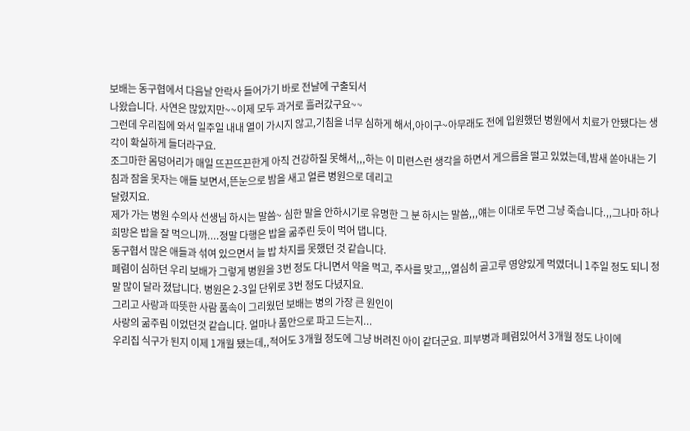보배는 동구협에서 다음날 안락사 들어가기 바로 전날에 구출되서
나왔습니다. 사연은 많았지만~~이제 모두 과거로 흘러갔구요~~
그런데 우리집에 와서 일주일 내내 열이 가시지 않고,기침을 너무 심하게 해서,아이구~아무래도 전에 입원했던 병원에서 치료가 안됐다는 생각이 확실하게 들더라구요.
조그마한 몸덩어리가 매일 뜨끈뜨끈한게 아직 건강하질 못해서,,,하는 이 미련스런 생각을 하면서 게으름을 떨고 있었는데,밤새 쏟아내는 기침과 잠을 못자는 애들 보면서,뜬눈으로 밤을 새고 얼른 병원으로 데리고
달렸지요.
제가 가는 병원 수의사 선생님 하시는 말씀~ 심한 말을 안하시기로 유명한 그 분 하시는 말씀,,,얘는 이대로 두면 그냥 죽습니다.,,그나마 하나 희망은 밥을 잘 먹으니까....정말 다행은 밥을 굶주린 듯이 먹어 댑니다.
동구협서 많은 애들과 섞여 있으면서 늘 밥 차지를 못했던 것 같습니다.
폐렴이 심하던 우리 보배가 그렇게 병원을 3번 정도 다니면서 약을 먹고, 주사를 맞고,,,열심히 골고루 영양있게 먹였더니 1주일 정도 되니 정말 많이 달라 졌답니다. 병원은 2-3일 단위로 3번 정도 다녔지요.
그리고 사랑과 따뜻한 사람 품속이 그리웠던 보배는 병의 가장 큰 원인이
사랑의 굶주림 이었던것 같습니다. 얼마나 품안으로 파고 드는지...
우리집 식구가 된지 이제 1개월 됐는데,,적어도 3개월 정도에 그냥 버려진 아이 같더군요. 피부병과 폐렴있어서 3개월 정도 나이에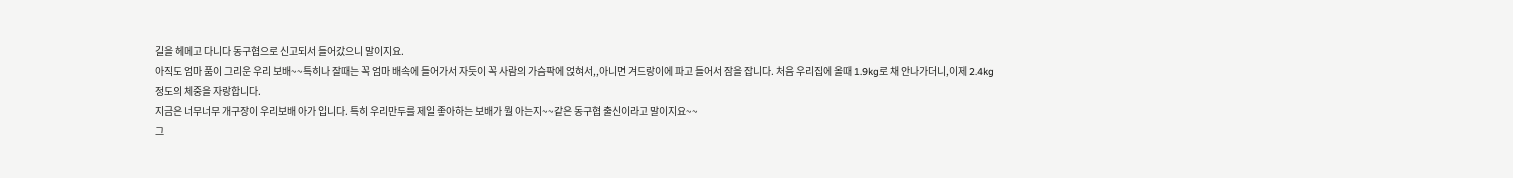길을 헤메고 다니다 동구협으로 신고되서 들어갔으니 말이지요.
아직도 엄마 품이 그리운 우리 보배~~특히나 잘때는 꼭 엄마 배속에 들어가서 자듯이 꼭 사람의 가슴팍에 얹혀서,,아니면 겨드랑이에 파고 들어서 잠을 잡니다. 처음 우리집에 올때 1.9kg로 채 안나가더니,이제 2.4kg
정도의 체중을 자랑합니다.
지금은 너무너무 개구장이 우리보배 아가 입니다. 특히 우리만두를 제일 좋아하는 보배가 뭘 아는지~~같은 동구협 출신이라고 말이지요~~
그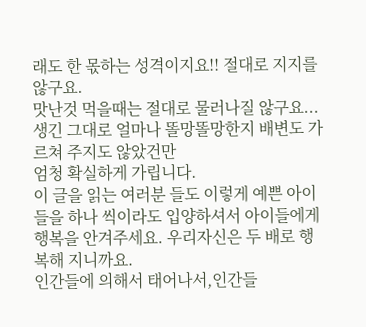래도 한 몫하는 성격이지요!! 절대로 지지를 않구요.
맛난것 먹을때는 절대로 물러나질 않구요...
생긴 그대로 얼마나 똘망똘망한지 배변도 가르쳐 주지도 않았건만
엄청 확실하게 가립니다.
이 글을 읽는 여러분 들도 이렇게 예쁜 아이들을 하나 씩이라도 입양하셔서 아이들에게 행복을 안겨주세요. 우리자신은 두 배로 행복해 지니까요.
인간들에 의해서 태어나서,인간들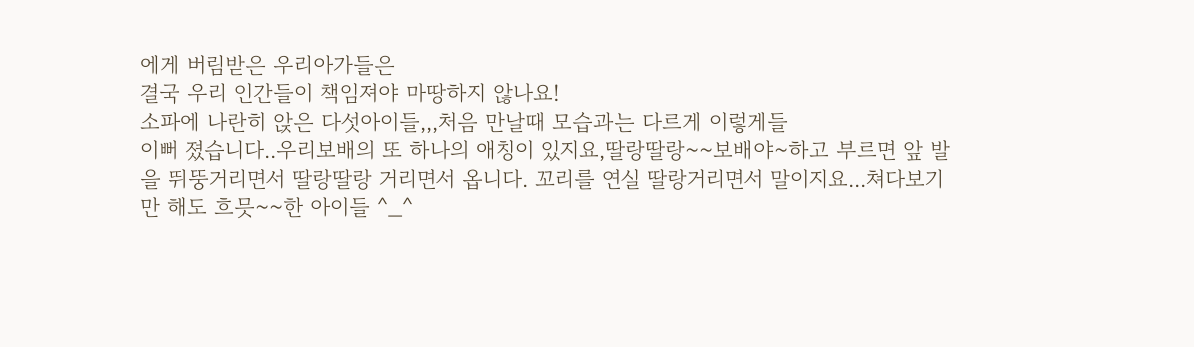에게 버림받은 우리아가들은
결국 우리 인간들이 책임져야 마땅하지 않나요!
소파에 나란히 앉은 다섯아이들,,,처음 만날때 모습과는 다르게 이렇게들
이뻐 졌습니다..우리보배의 또 하나의 애칭이 있지요,딸랑딸랑~~보배야~하고 부르면 앞 발을 뛰뚱거리면서 딸랑딸랑 거리면서 옵니다. 꼬리를 연실 딸랑거리면서 말이지요...쳐다보기만 해도 흐믓~~한 아이들 ^_^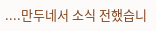....만두네서 소식 전했습니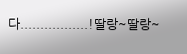다.................!딸랑~딸랑~